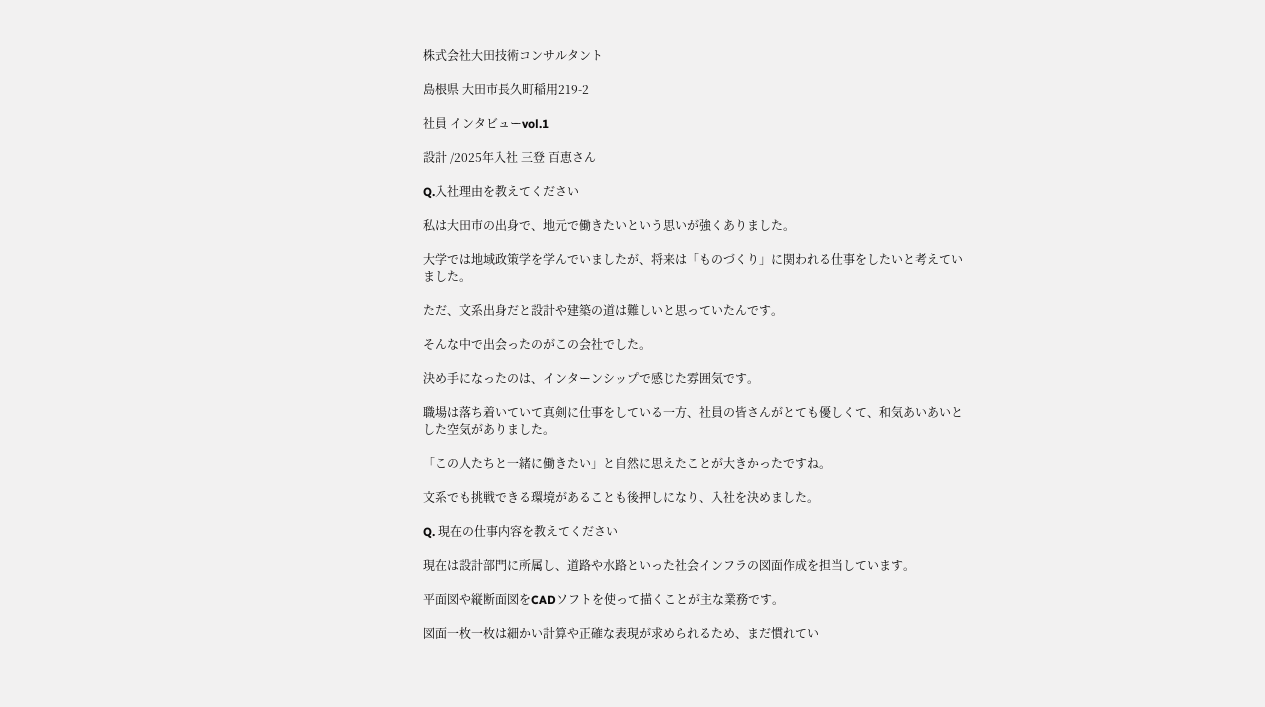株式会社⼤⽥技術コンサルタント

島根県 ⼤⽥市⻑久町稲⽤219-2

社員 インタビューvol.1

設計 /2025年⼊社 三登 百恵さん

Q.⼊社理由を教えてください

私は⼤⽥市の出⾝で、地元で働きたいという思いが強くありました。

⼤学では地域政策学を学んでいましたが、将来は「ものづくり」に関われる仕事をしたいと考えていました。

ただ、⽂系出⾝だと設計や建築の道は難しいと思っていたんです。

そんな中で出会ったのがこの会社でした。

決め⼿になったのは、インターンシップで感じた雰囲気です。

職場は落ち着いていて真剣に仕事をしている⼀⽅、社員の皆さんがとても優しくて、和気あいあいとした空気がありました。

「この⼈たちと⼀緒に働きたい」と⾃然に思えたことが⼤きかったですね。

⽂系でも挑戦できる環境があることも後押しになり、⼊社を決めました。

Q. 現在の仕事内容を教えてください

現在は設計部⾨に所属し、道路や⽔路といった社会インフラの図⾯作成を担当しています。

平⾯図や縦断⾯図をCADソフトを使って描くことが主な業務です。

図⾯⼀枚⼀枚は細かい計算や正確な表現が求められるため、まだ慣れてい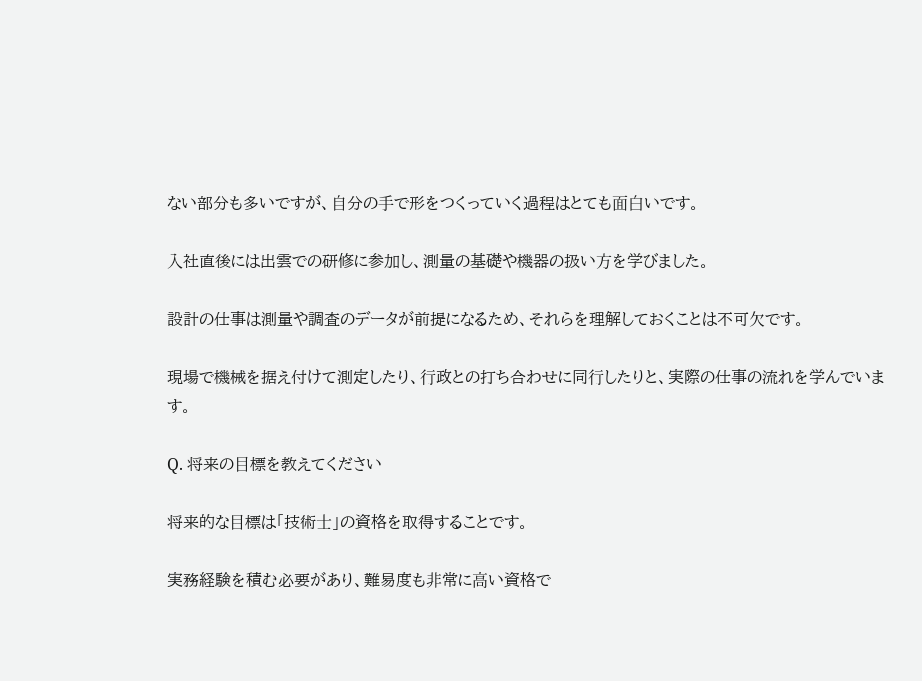ない部分も多いですが、⾃分の⼿で形をつくっていく過程はとても⾯⽩いです。

⼊社直後には出雲での研修に参加し、測量の基礎や機器の扱い⽅を学びました。

設計の仕事は測量や調査のデータが前提になるため、それらを理解しておくことは不可⽋です。

現場で機械を据え付けて測定したり、⾏政との打ち合わせに同⾏したりと、実際の仕事の流れを学んでいます。

Q. 将来の⽬標を教えてください

将来的な⽬標は「技術⼠」の資格を取得することです。

実務経験を積む必要があり、難易度も⾮常に⾼い資格で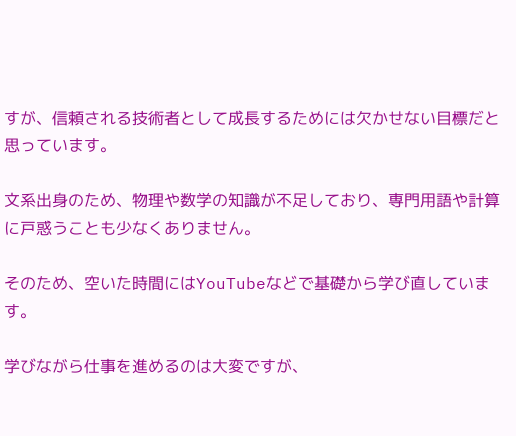すが、信頼される技術者として成⻑するためには⽋かせない⽬標だと思っています。

⽂系出⾝のため、物理や数学の知識が不⾜しており、専⾨⽤語や計算に⼾惑うことも少なくありません。

そのため、空いた時間にはYouTubeなどで基礎から学び直しています。

学びながら仕事を進めるのは⼤変ですが、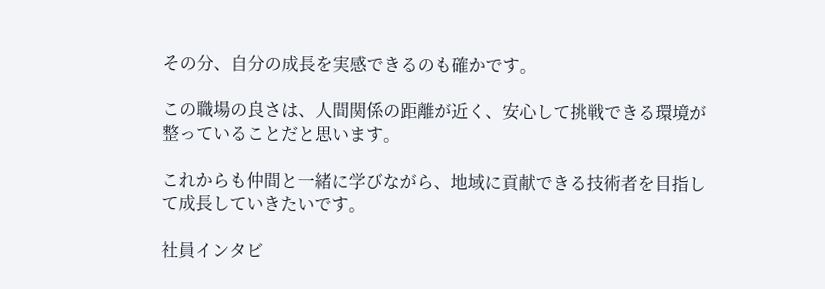その分、⾃分の成⻑を実感できるのも確かです。

この職場の良さは、⼈間関係の距離が近く、安⼼して挑戦できる環境が整っていることだと思います。

これからも仲間と⼀緒に学びながら、地域に貢献できる技術者を⽬指して成⻑していきたいです。

社員インタビ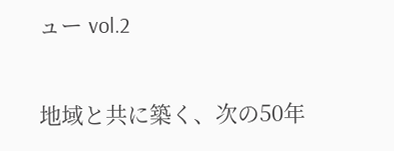ュー vol.2

地域と共に築く、次の50年